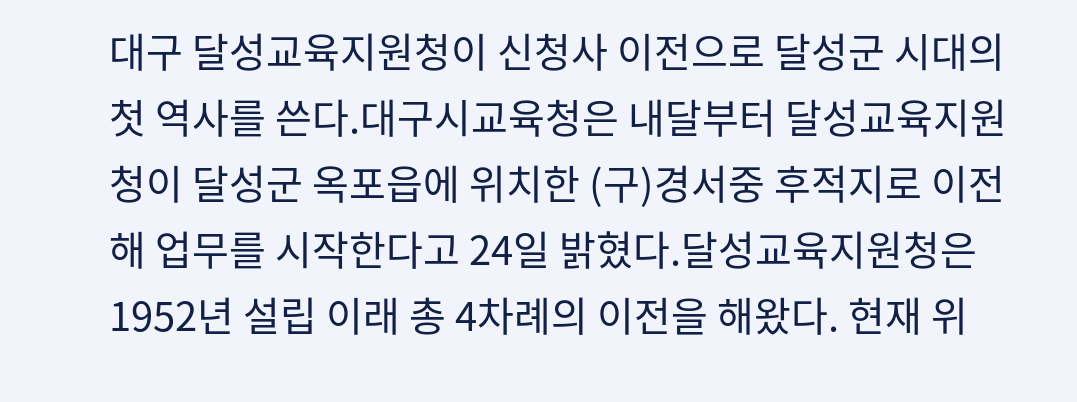대구 달성교육지원청이 신청사 이전으로 달성군 시대의 첫 역사를 쓴다.대구시교육청은 내달부터 달성교육지원청이 달성군 옥포읍에 위치한 (구)경서중 후적지로 이전해 업무를 시작한다고 24일 밝혔다.달성교육지원청은 1952년 설립 이래 총 4차례의 이전을 해왔다. 현재 위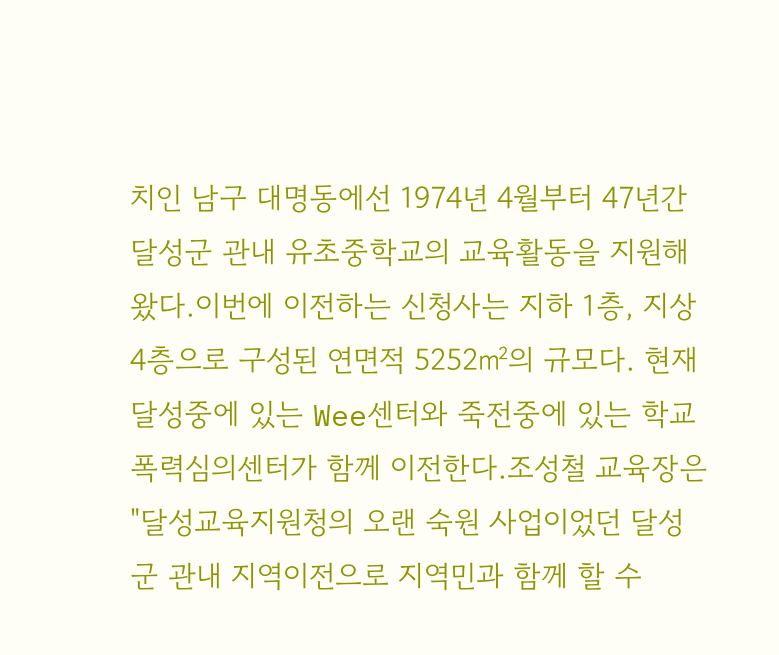치인 남구 대명동에선 1974년 4월부터 47년간 달성군 관내 유초중학교의 교육활동을 지원해 왔다.이번에 이전하는 신청사는 지하 1층, 지상 4층으로 구성된 연면적 5252㎡의 규모다. 현재 달성중에 있는 Wee센터와 죽전중에 있는 학교폭력심의센터가 함께 이전한다.조성철 교육장은 "달성교육지원청의 오랜 숙원 사업이었던 달성군 관내 지역이전으로 지역민과 함께 할 수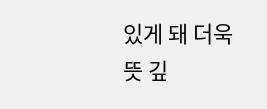있게 돼 더욱 뜻 깊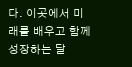다. 이곳에서 미래를 배우고 함께 성장하는 달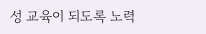성 교육이 되도록 노력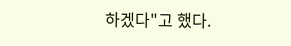하겠다"고 했다.